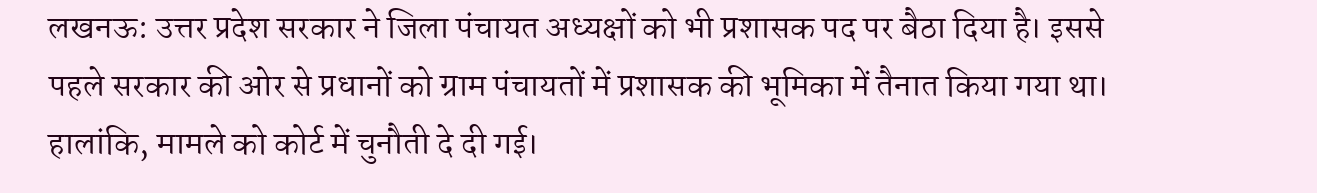लखनऊ: उत्तर प्रदेश सरकार ने जिला पंचायत अध्यक्षों को भी प्रशासक पद पर बैठा दिया है। इससे पहले सरकार की ओर से प्रधानों को ग्राम पंचायतों में प्रशासक की भूमिका में तैनात किया गया था। हालांकि, मामले को कोर्ट में चुनौती दे दी गई।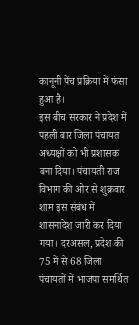कानूनी पेंच प्रक्रिया में फंसा हुआ है।
इस बीच सरकार ने प्रदेश में पहली बार जिला पंचायत अध्यक्षों को भी प्रशासक बना दिया। पंचायती राज विभाग की ओर से शुक्रवार शाम इस संबंध में शासनादेश जारी कर दिया गया। दरअसल, प्रदेश की 75 में से 68 जिला पंचायतों में भाजपा समर्थित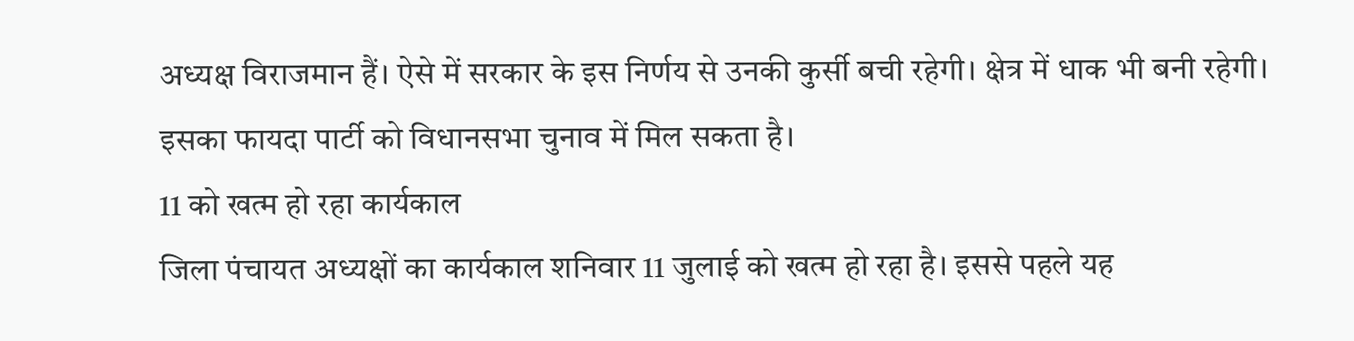अध्यक्ष विराजमान हैं। ऐसे में सरकार के इस निर्णय से उनकी कुर्सी बची रहेगी। क्षेत्र में धाक भी बनी रहेगी। इसका फायदा पार्टी को विधानसभा चुनाव में मिल सकता है।
11 को खत्म हो रहा कार्यकाल
जिला पंचायत अध्यक्षों का कार्यकाल शनिवार 11 जुलाई को खत्म हो रहा है। इससे पहले यह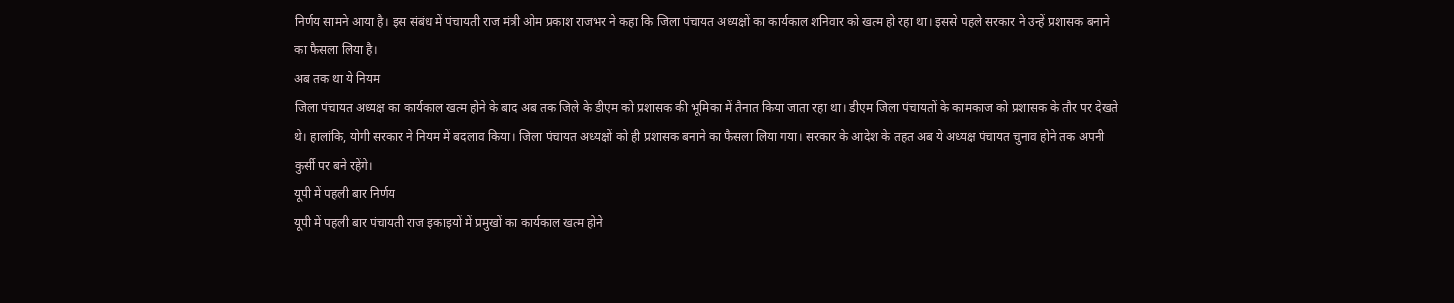निर्णय सामने आया है। इस संबंध में पंचायती राज मंत्री ओम प्रकाश राजभर ने कहा कि जिला पंचायत अध्यक्षों का कार्यकाल शनिवार को खत्म हो रहा था। इससे पहले सरकार ने उन्हें प्रशासक बनाने का फैसला लिया है।
अब तक था ये नियम
जिला पंचायत अध्यक्ष का कार्यकाल खत्म होने के बाद अब तक जिले के डीएम को प्रशासक की भूमिका में तैनात किया जाता रहा था। डीएम जिला पंचायतों के कामकाज को प्रशासक के तौर पर देखते थे। हालांकि, योगी सरकार ने नियम में बदलाव किया। जिला पंचायत अध्यक्षों को ही प्रशासक बनाने का फैसला लिया गया। सरकार के आदेश के तहत अब ये अध्यक्ष पंचायत चुनाव होने तक अपनी कुर्सी पर बने रहेंगे।
यूपी में पहली बार निर्णय
यूपी में पहली बार पंचायती राज इकाइयों में प्रमुखों का कार्यकाल खत्म होने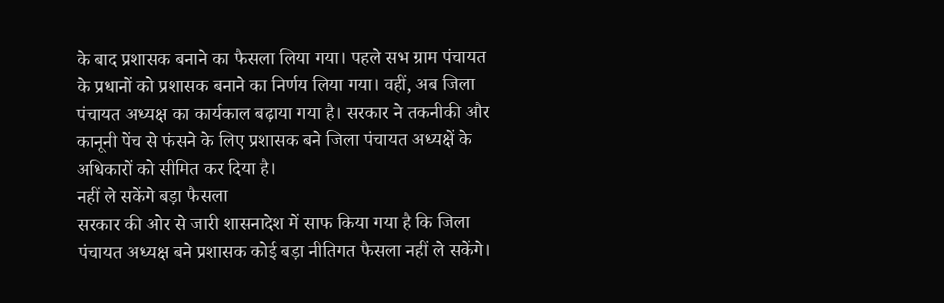के बाद प्रशासक बनाने का फैसला लिया गया। पहले सभ ग्राम पंचायत के प्रधानों को प्रशासक बनाने का निर्णय लिया गया। वहीं, अब जिला पंचायत अध्यक्ष का कार्यकाल बढ़ाया गया है। सरकार ने तकनीकी और कानूनी पेंच से फंसने के लिए प्रशासक बने जिला पंचायत अध्यक्षें के अधिकारों को सीमित कर दिया है।
नहीं ले सकेंगे बड़ा फैसला
सरकार की ओर से जारी शासनादेश में साफ किया गया है कि जिला पंचायत अध्यक्ष बने प्रशासक कोई बड़ा नीतिगत फैसला नहीं ले सकेंगे।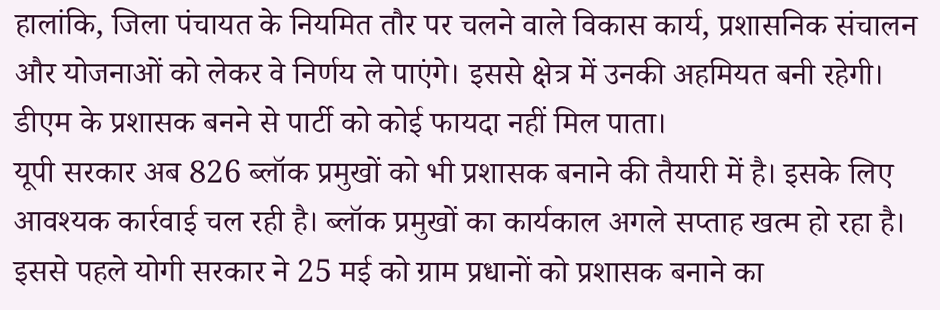हालांकि, जिला पंचायत के नियमित तौर पर चलने वाले विकास कार्य, प्रशासनिक संचालन और योजनाओं को लेकर वे निर्णय ले पाएंगे। इससे क्षेत्र में उनकी अहमियत बनी रहेगी। डीएम के प्रशासक बनने से पार्टी को कोई फायदा नहीं मिल पाता।
यूपी सरकार अब 826 ब्लॉक प्रमुखों को भी प्रशासक बनाने की तैयारी में है। इसके लिए आवश्यक कार्रवाई चल रही है। ब्लॉक प्रमुखों का कार्यकाल अगले सप्ताह खत्म हो रहा है। इससे पहले योगी सरकार ने 25 मई को ग्राम प्रधानों को प्रशासक बनाने का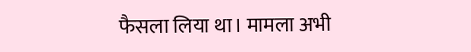फैसला लिया था। मामला अभी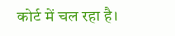कोर्ट में चल रहा है।